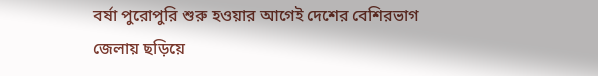বর্ষা পুরোপুরি শুরু হওয়ার আগেই দেশের বেশিরভাগ জেলায় ছড়িয়ে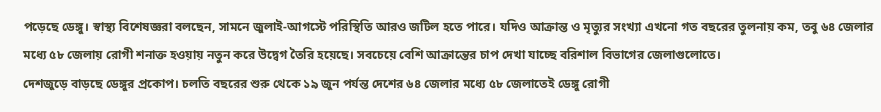পড়েছে ডেঙ্গু। স্বাস্থ্য বিশেষজ্ঞরা বলছেন, সামনে জুলাই-আগস্টে পরিস্থিতি আরও জটিল হতে পারে। যদিও আক্রান্ত ও মৃত্যুর সংখ্যা এখনো গত বছরের তুলনায় কম, তবু ৬৪ জেলার মধ্যে ৫৮ জেলায় রোগী শনাক্ত হওয়ায় নতুন করে উদ্বেগ তৈরি হয়েছে। সবচেয়ে বেশি আক্রান্তের চাপ দেখা যাচ্ছে বরিশাল বিভাগের জেলাগুলোতে।
দেশজুড়ে বাড়ছে ডেঙ্গুর প্রকোপ। চলতি বছরের শুরু থেকে ১৯ জুন পর্যন্ত দেশের ৬৪ জেলার মধ্যে ৫৮ জেলাতেই ডেঙ্গু রোগী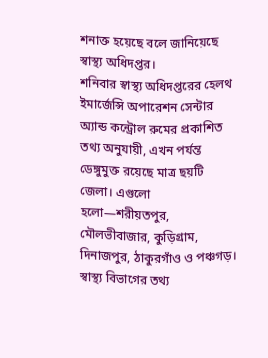শনাক্ত হয়েছে বলে জানিয়েছে স্বাস্থ্য অধিদপ্তর।
শনিবার স্বাস্থ্য অধিদপ্তরের হেলথ ইমার্জেন্সি অপারেশন সেন্টার অ্যান্ড কন্ট্রোল রুমের প্রকাশিত তথ্য অনুযায়ী, এখন পর্যন্ত ডেঙ্গুমুক্ত রয়েছে মাত্র ছয়টি জেলা। এগুলো হলো—শরীয়তপুর, মৌলভীবাজার, কুড়িগ্রাম, দিনাজপুর, ঠাকুরগাঁও ও পঞ্চগড়।
স্বাস্থ্য বিভাগের তথ্য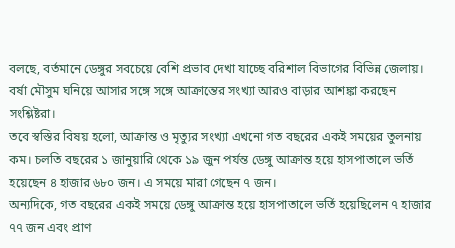বলছে, বর্তমানে ডেঙ্গুর সবচেয়ে বেশি প্রভাব দেখা যাচ্ছে বরিশাল বিভাগের বিভিন্ন জেলায়। বর্ষা মৌসুম ঘনিয়ে আসার সঙ্গে সঙ্গে আক্রান্তের সংখ্যা আরও বাড়ার আশঙ্কা করছেন সংশ্লিষ্টরা।
তবে স্বস্তির বিষয় হলো, আক্রান্ত ও মৃত্যুর সংখ্যা এখনো গত বছরের একই সময়ের তুলনায় কম। চলতি বছরের ১ জানুয়ারি থেকে ১৯ জুন পর্যন্ত ডেঙ্গু আক্রান্ত হয়ে হাসপাতালে ভর্তি হয়েছেন ৪ হাজার ৬৮০ জন। এ সময়ে মারা গেছেন ৭ জন।
অন্যদিকে, গত বছরের একই সময়ে ডেঙ্গু আক্রান্ত হয়ে হাসপাতালে ভর্তি হয়েছিলেন ৭ হাজার ৭৭ জন এবং প্রাণ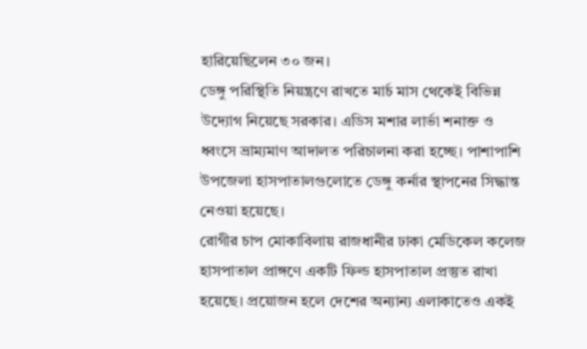হারিয়েছিলেন ৩০ জন।
ডেঙ্গু পরিস্থিতি নিয়ন্ত্রণে রাখতে মার্চ মাস থেকেই বিভিন্ন উদ্যোগ নিয়েছে সরকার। এডিস মশার লার্ভা শনাক্ত ও ধ্বংসে ভ্রাম্যমাণ আদালত পরিচালনা করা হচ্ছে। পাশাপাশি উপজেলা হাসপাতালগুলোতে ডেঙ্গু কর্নার স্থাপনের সিদ্ধান্ত নেওয়া হয়েছে।
রোগীর চাপ মোকাবিলায় রাজধানীর ঢাকা মেডিকেল কলেজ হাসপাতাল প্রাঙ্গণে একটি ফিল্ড হাসপাতাল প্রস্তুত রাখা হয়েছে। প্রয়োজন হলে দেশের অন্যান্য এলাকাতেও একই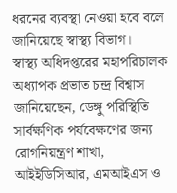ধরনের ব্যবস্থা নেওয়া হবে বলে জানিয়েছে স্বাস্থ্য বিভাগ।
স্বাস্থ্য অধিদপ্তরের মহাপরিচালক অধ্যাপক প্রভাত চন্দ্র বিশ্বাস জানিয়েছেন, ডেঙ্গু পরিস্থিতি সার্বক্ষণিক পর্যবেক্ষণের জন্য রোগনিয়ন্ত্রণ শাখা, আইইডিসিআর, এমআইএস ও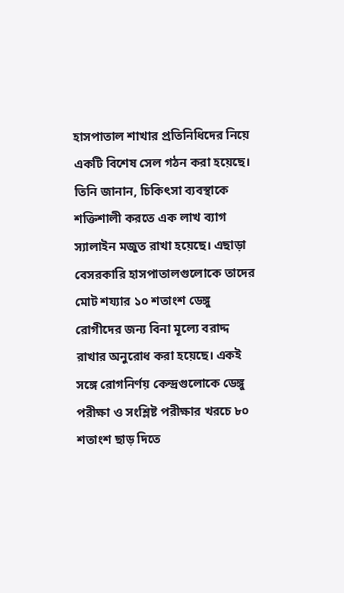হাসপাতাল শাখার প্রতিনিধিদের নিয়ে একটি বিশেষ সেল গঠন করা হয়েছে।
তিনি জানান, চিকিৎসা ব্যবস্থাকে শক্তিশালী করতে এক লাখ ব্যাগ স্যালাইন মজুত রাখা হয়েছে। এছাড়া বেসরকারি হাসপাতালগুলোকে তাদের মোট শয্যার ১০ শতাংশ ডেঙ্গু রোগীদের জন্য বিনা মূল্যে বরাদ্দ রাখার অনুরোধ করা হয়েছে। একই সঙ্গে রোগনির্ণয় কেন্দ্রগুলোকে ডেঙ্গু পরীক্ষা ও সংশ্লিষ্ট পরীক্ষার খরচে ৮০ শতাংশ ছাড় দিতে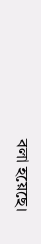বলা হয়েছে।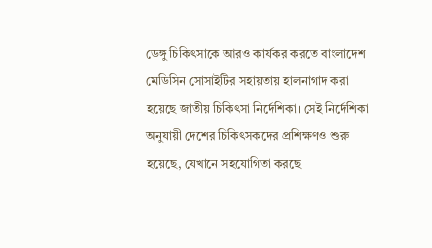ডেঙ্গু চিকিৎসাকে আরও কার্যকর করতে বাংলাদেশ মেডিসিন সোসাইটির সহায়তায় হালনাগাদ করা হয়েছে জাতীয় চিকিৎসা নির্দেশিকা। সেই নির্দেশিকা অনুযায়ী দেশের চিকিৎসকদের প্রশিক্ষণও শুরু হয়েছে, যেখানে সহযোগিতা করছে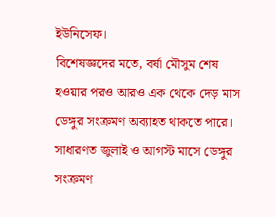ইউনিসেফ।
বিশেষজ্ঞদের মতে, বর্ষা মৌসুম শেষ হওয়ার পরও আরও এক থেকে দেড় মাস ডেঙ্গুর সংক্রমণ অব্যাহত থাকতে পারে। সাধারণত জুলাই ও আগস্ট মাসে ডেঙ্গুর সংক্রমণ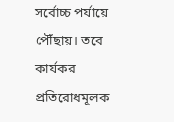সর্বোচ্চ পর্যায়ে পৌঁছায়। তবে কার্যকর প্রতিরোধমূলক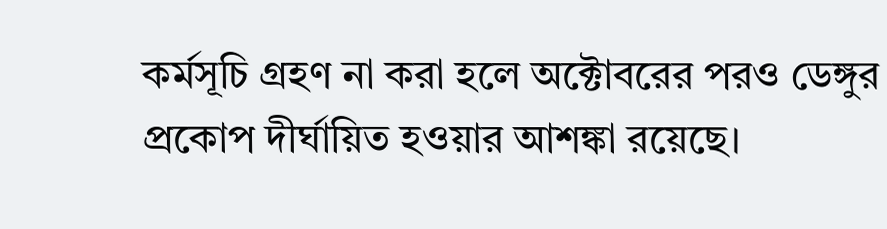কর্মসূচি গ্রহণ না করা হলে অক্টোবরের পরও ডেঙ্গুর প্রকোপ দীর্ঘায়িত হওয়ার আশঙ্কা রয়েছে।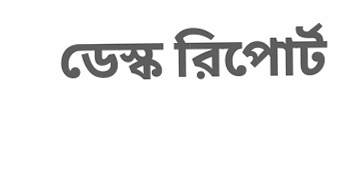ডেস্ক রিপোর্ট